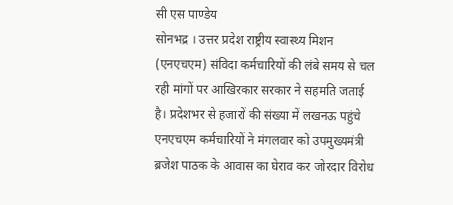सी एस पाण्डेय
सोनभद्र । उत्तर प्रदेश राष्ट्रीय स्वास्थ्य मिशन (एनएचएम) संविदा कर्मचारियों की लंबे समय से चल रही मांगों पर आखिरकार सरकार ने सहमति जताई है। प्रदेशभर से हजारों की संख्या में लखनऊ पहुंचे एनएचएम कर्मचारियों ने मंगलवार को उपमुख्यमंत्री ब्रजेश पाठक के आवास का घेराव कर जोरदार विरोध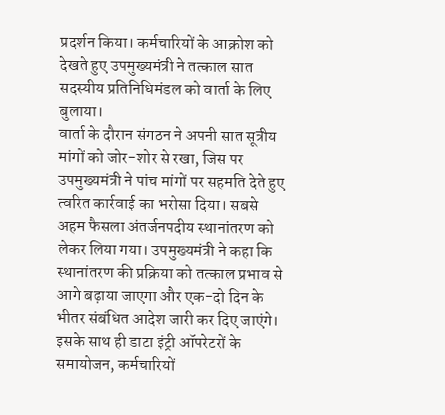प्रदर्शन किया। कर्मचारियों के आक्रोश को देखते हुए उपमुख्यमंत्री ने तत्काल सात सदस्यीय प्रतिनिधिमंडल को वार्ता के लिए बुलाया।
वार्ता के दौरान संगठन ने अपनी सात सूत्रीय मांगों को जोर-शोर से रखा, जिस पर उपमुख्यमंत्री ने पांच मांगों पर सहमति देते हुए त्वरित कार्रवाई का भरोसा दिया। सबसे अहम फैसला अंतर्जनपदीय स्थानांतरण को लेकर लिया गया। उपमुख्यमंत्री ने कहा कि स्थानांतरण की प्रक्रिया को तत्काल प्रभाव से आगे बढ़ाया जाएगा और एक-दो दिन के भीतर संबंधित आदेश जारी कर दिए जाएंगे।
इसके साथ ही डाटा इंट्री ऑपरेटरों के समायोजन, कर्मचारियों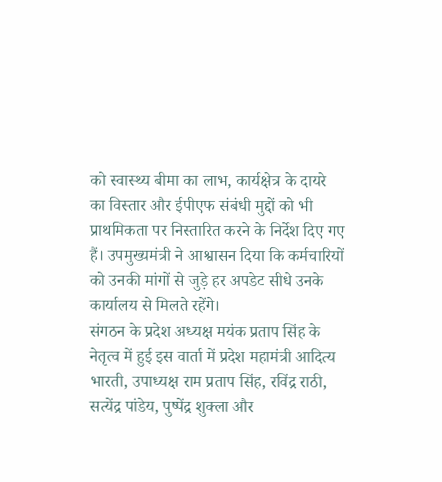को स्वास्थ्य बीमा का लाभ, कार्यक्षेत्र के दायरे का विस्तार और ईपीएफ संबंधी मुद्दों को भी प्राथमिकता पर निस्तारित करने के निर्देश दिए गए हैं। उपमुख्यमंत्री ने आश्वासन दिया कि कर्मचारियों को उनकी मांगों से जुड़े हर अपडेट सीधे उनके कार्यालय से मिलते रहेंगे।
संगठन के प्रदेश अध्यक्ष मयंक प्रताप सिंह के नेतृत्व में हुई इस वार्ता में प्रदेश महामंत्री आदित्य भारती, उपाध्यक्ष राम प्रताप सिंह, रविंद्र राठी, सत्येंद्र पांडेय, पुष्पेंद्र शुक्ला और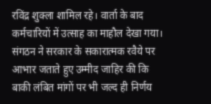रविंद्र शुक्ला शामिल रहे। वार्ता के बाद कर्मचारियों में उत्साह का माहौल देखा गया। संगठन ने सरकार के सकारात्मक रवैये पर आभार जताते हुए उम्मीद जाहिर की कि बाकी लंबित मांगों पर भी जल्द ही निर्णय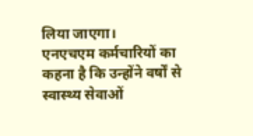लिया जाएगा।
एनएचएम कर्मचारियों का कहना है कि उन्होंने वर्षों से स्वास्थ्य सेवाओं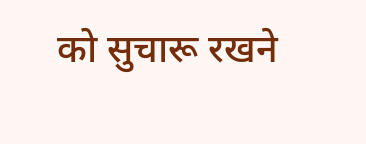को सुचारू रखने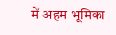में अहम भूमिका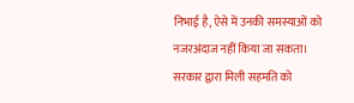निभाई है, ऐसे में उनकी समस्याओं को नजरअंदाज नहीं किया जा सकता। सरकार द्वारा मिली सहमति को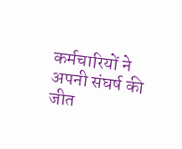कर्मचारियों ने अपनी संघर्ष की जीत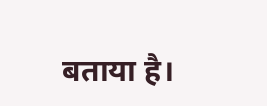बताया है।